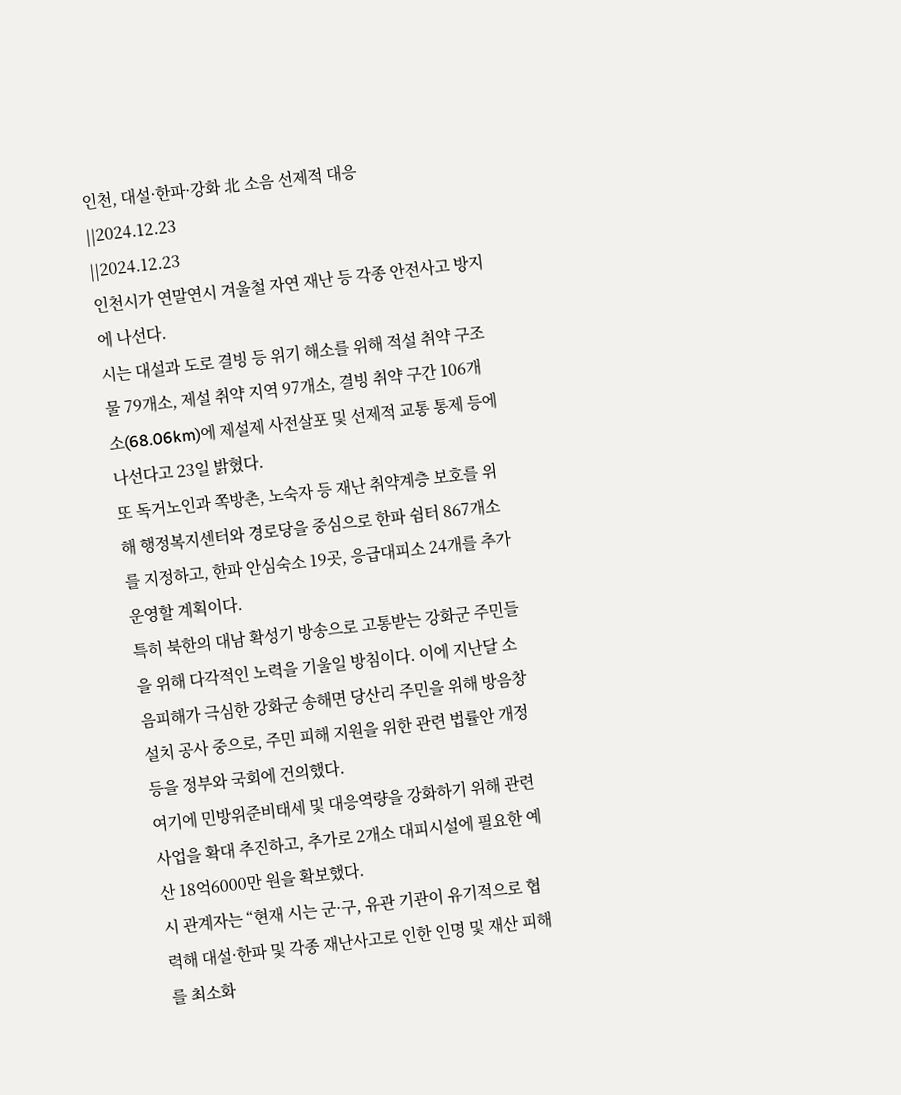인천, 대설·한파·강화 北 소음 선제적 대응
||2024.12.23
||2024.12.23
인천시가 연말연시 겨울철 자연 재난 등 각종 안전사고 방지에 나선다.
시는 대설과 도로 결빙 등 위기 해소를 위해 적설 취약 구조물 79개소, 제설 취약 지역 97개소, 결빙 취약 구간 106개소(68.06km)에 제설제 사전살포 및 선제적 교통 통제 등에 나선다고 23일 밝혔다.
또 독거노인과 쪽방촌, 노숙자 등 재난 취약계층 보호를 위해 행정복지센터와 경로당을 중심으로 한파 쉼터 867개소를 지정하고, 한파 안심숙소 19곳, 응급대피소 24개를 추가 운영할 계획이다.
특히 북한의 대남 확성기 방송으로 고통받는 강화군 주민들을 위해 다각적인 노력을 기울일 방침이다. 이에 지난달 소음피해가 극심한 강화군 송해면 당산리 주민을 위해 방음창 설치 공사 중으로, 주민 피해 지원을 위한 관련 법률안 개정 등을 정부와 국회에 건의했다.
여기에 민방위준비태세 및 대응역량을 강화하기 위해 관련사업을 확대 추진하고, 추가로 2개소 대피시설에 필요한 예산 18억6000만 원을 확보했다.
시 관계자는 “현재 시는 군·구, 유관 기관이 유기적으로 협력해 대설·한파 및 각종 재난사고로 인한 인명 및 재산 피해를 최소화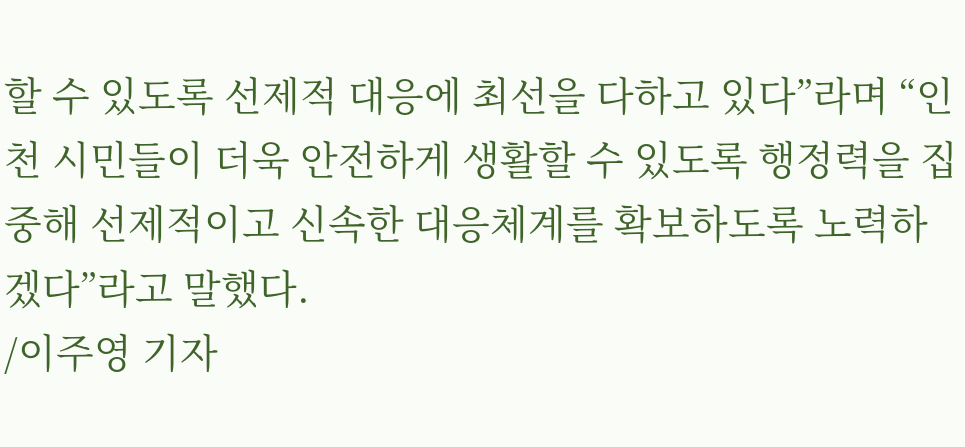할 수 있도록 선제적 대응에 최선을 다하고 있다”라며 “인천 시민들이 더욱 안전하게 생활할 수 있도록 행정력을 집중해 선제적이고 신속한 대응체계를 확보하도록 노력하겠다”라고 말했다.
/이주영 기자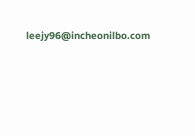leejy96@incheonilbo.com